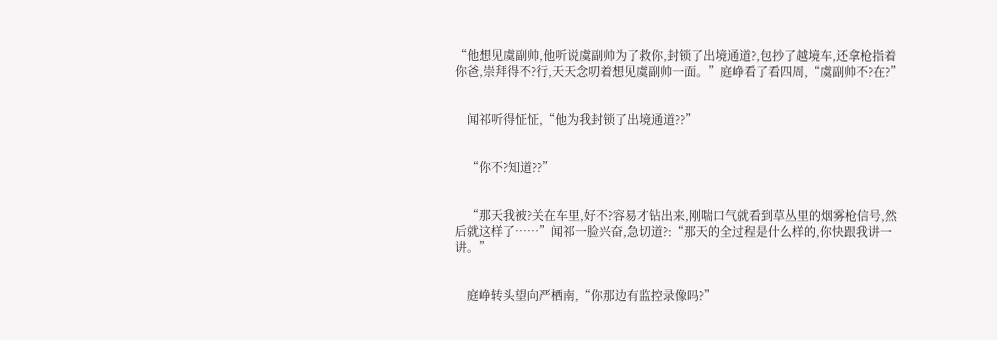“他想见虞副帅,他听说虞副帅为了救你,封锁了出境通道?,包抄了越境车,还拿枪指着你爸,崇拜得不?行,天天念叨着想见虞副帅一面。”庭峥看了看四周,“虞副帅不?在?”


    闻祁听得怔怔,“他为我封锁了出境通道??”


    “你不?知道??”


    “那天我被?关在车里,好不?容易才钻出来,刚喘口气就看到草丛里的烟雾枪信号,然后就这样了……”闻祁一脸兴奋,急切道?:“那天的全过程是什么样的,你快跟我讲一讲。”


    庭峥转头望向严栖南,“你那边有监控录像吗?”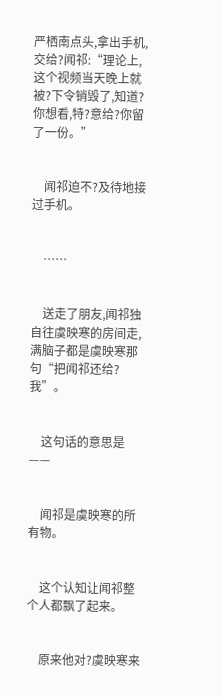严栖南点头,拿出手机,交给?闻祁:“理论上,这个视频当天晚上就被?下令销毁了,知道?你想看,特?意给?你留了一份。”


    闻祁迫不?及待地接过手机。


    ……


    送走了朋友,闻祁独自往虞映寒的房间走,满脑子都是虞映寒那句“把闻祁还给?我”。


    这句话的意思是——


    闻祁是虞映寒的所有物。


    这个认知让闻祁整个人都飘了起来。


    原来他对?虞映寒来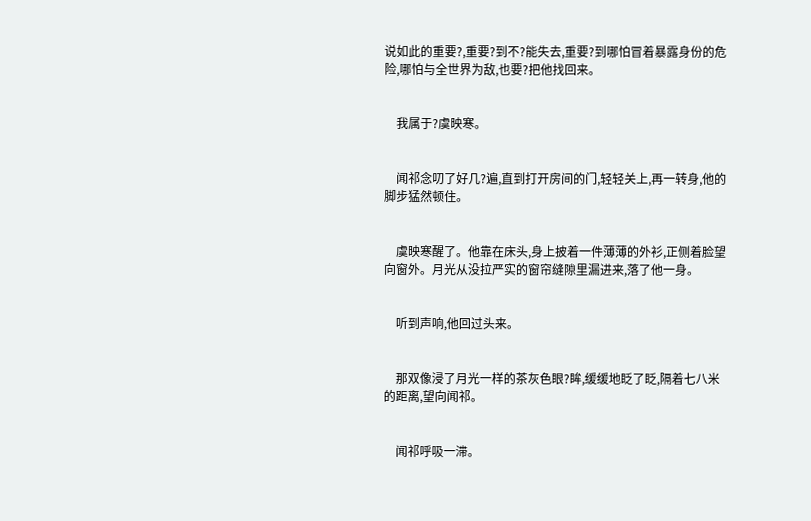说如此的重要?,重要?到不?能失去,重要?到哪怕冒着暴露身份的危险,哪怕与全世界为敌,也要?把他找回来。


    我属于?虞映寒。


    闻祁念叨了好几?遍,直到打开房间的门,轻轻关上,再一转身,他的脚步猛然顿住。


    虞映寒醒了。他靠在床头,身上披着一件薄薄的外衫,正侧着脸望向窗外。月光从没拉严实的窗帘缝隙里漏进来,落了他一身。


    听到声响,他回过头来。


    那双像浸了月光一样的茶灰色眼?眸,缓缓地眨了眨,隔着七八米的距离,望向闻祁。


    闻祁呼吸一滞。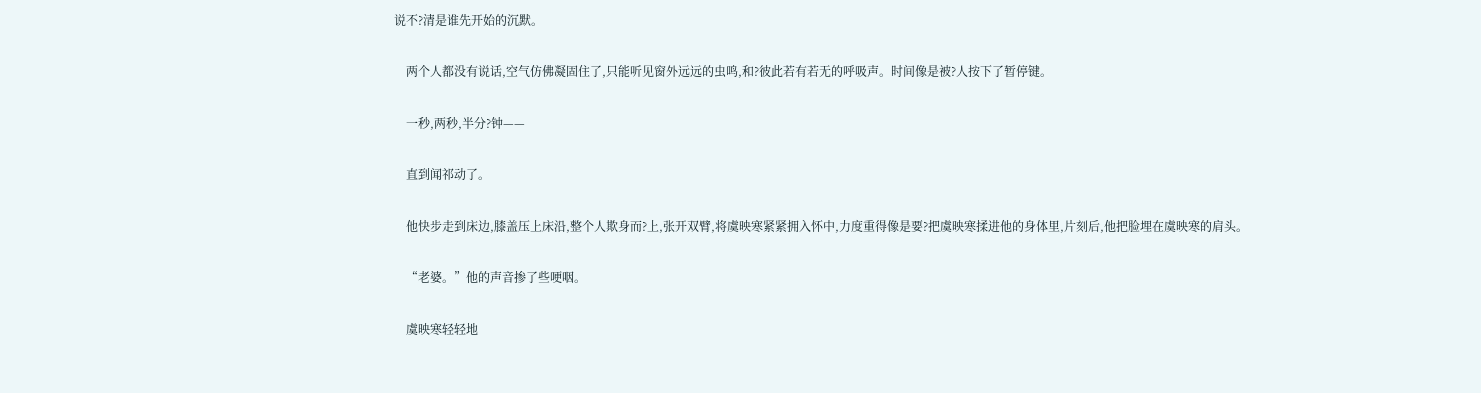说不?清是谁先开始的沉默。


    两个人都没有说话,空气仿佛凝固住了,只能听见窗外远远的虫鸣,和?彼此若有若无的呼吸声。时间像是被?人按下了暂停键。


    一秒,两秒,半分?钟——


    直到闻祁动了。


    他快步走到床边,膝盖压上床沿,整个人欺身而?上,张开双臂,将虞映寒紧紧拥入怀中,力度重得像是要?把虞映寒揉进他的身体里,片刻后,他把脸埋在虞映寒的肩头。


    “老婆。”他的声音掺了些哽咽。


    虞映寒轻轻地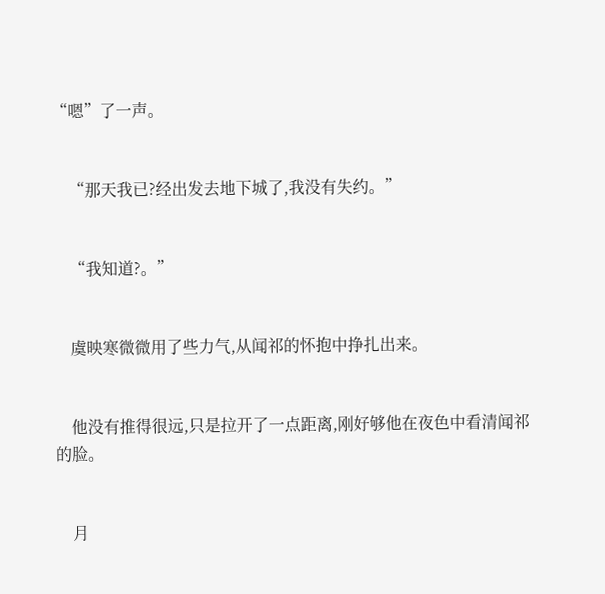“嗯”了一声。


    “那天我已?经出发去地下城了,我没有失约。”


    “我知道?。”


    虞映寒微微用了些力气,从闻祁的怀抱中挣扎出来。


    他没有推得很远,只是拉开了一点距离,刚好够他在夜色中看清闻祁的脸。


    月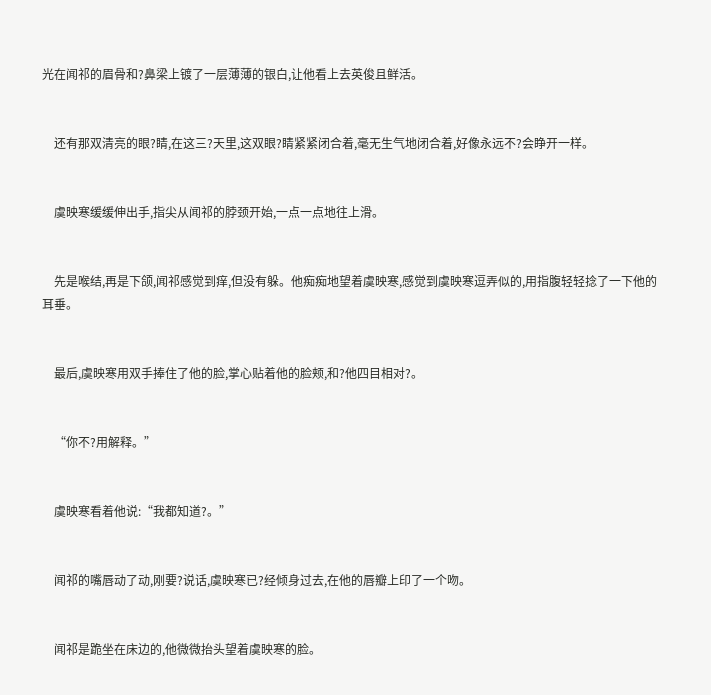光在闻祁的眉骨和?鼻梁上镀了一层薄薄的银白,让他看上去英俊且鲜活。


    还有那双清亮的眼?睛,在这三?天里,这双眼?睛紧紧闭合着,毫无生气地闭合着,好像永远不?会睁开一样。


    虞映寒缓缓伸出手,指尖从闻祁的脖颈开始,一点一点地往上滑。


    先是喉结,再是下颌,闻祁感觉到痒,但没有躲。他痴痴地望着虞映寒,感觉到虞映寒逗弄似的,用指腹轻轻捻了一下他的耳垂。


    最后,虞映寒用双手捧住了他的脸,掌心贴着他的脸颊,和?他四目相对?。


    “你不?用解释。”


    虞映寒看着他说:“我都知道?。”


    闻祁的嘴唇动了动,刚要?说话,虞映寒已?经倾身过去,在他的唇瓣上印了一个吻。


    闻祁是跪坐在床边的,他微微抬头望着虞映寒的脸。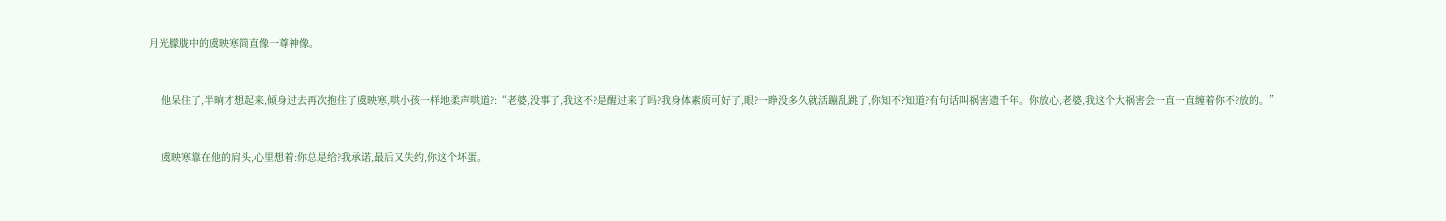月光朦胧中的虞映寒简直像一尊神像。


    他呆住了,半晌才想起来,倾身过去再次抱住了虞映寒,哄小孩一样地柔声哄道?:“老婆,没事了,我这不?是醒过来了吗?我身体素质可好了,眼?一睁没多久就活蹦乱跳了,你知不?知道?有句话叫祸害遗千年。你放心,老婆,我这个大祸害会一直一直缠着你不?放的。”


    虞映寒靠在他的肩头,心里想着:你总是给?我承诺,最后又失约,你这个坏蛋。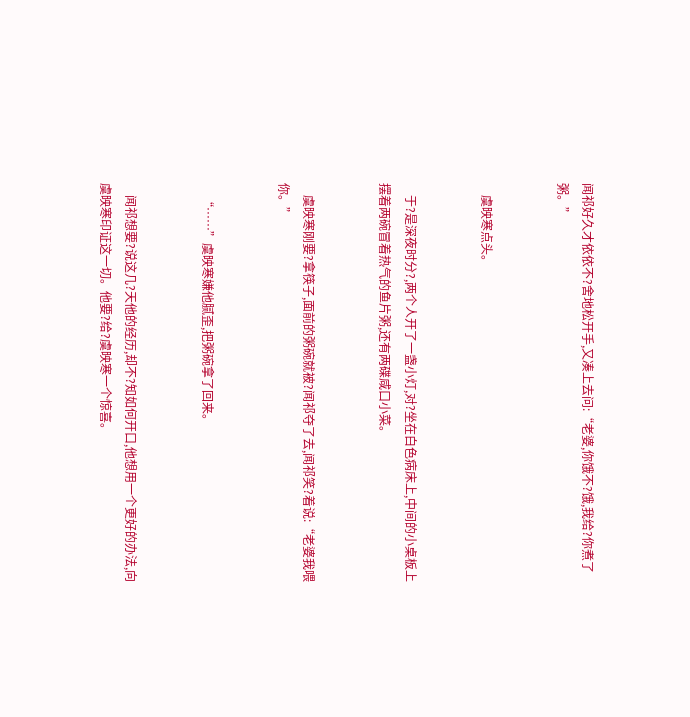闻祁好久才依依不?舍地松开手,又凑上去问:“老婆,你饿不?饿,我给?你煮了粥。”


    虞映寒点头。


    于?是深夜时分?,两个人开了一盏小灯,对?坐在白色病床上,中间的小桌板上摆着两碗冒着热气的鱼片粥,还有两碟咸口小菜。


    虞映寒刚要?拿筷子,面前的粥碗就被?闻祁夺了去,闻祁笑?着说:“老婆我喂你。”


    “……”虞映寒嫌他腻歪,把粥碗拿了回来。


    闻祁想要?说这几?天他的经历,却不?知如何开口,他想用一个更好的办法,向虞映寒印证这一切。他要?给?虞映寒一个惊喜。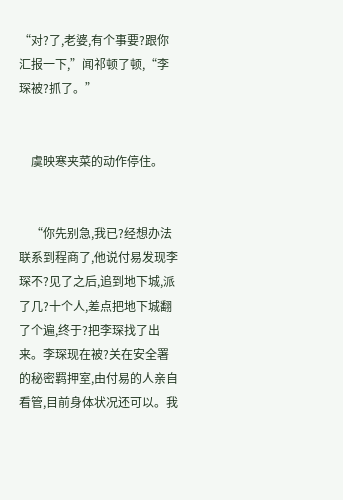“对?了,老婆,有个事要?跟你汇报一下,”闻祁顿了顿,“李琛被?抓了。”


    虞映寒夹菜的动作停住。


    “你先别急,我已?经想办法联系到程商了,他说付易发现李琛不?见了之后,追到地下城,派了几?十个人,差点把地下城翻了个遍,终于?把李琛找了出来。李琛现在被?关在安全署的秘密羁押室,由付易的人亲自看管,目前身体状况还可以。我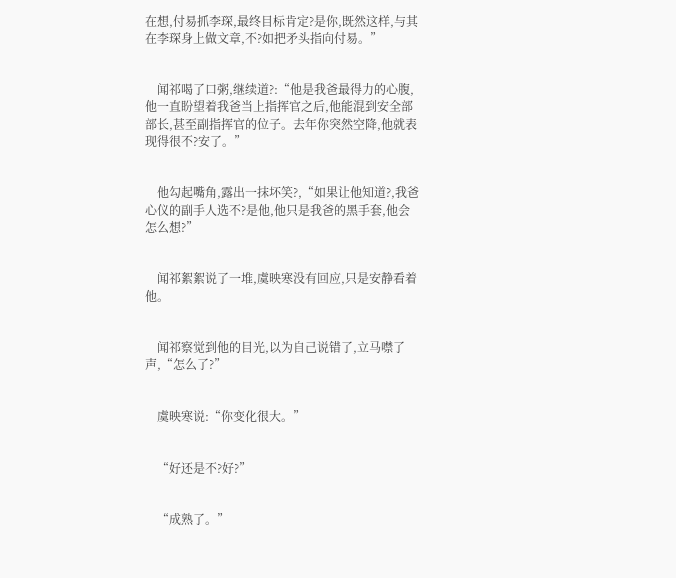在想,付易抓李琛,最终目标肯定?是你,既然这样,与其在李琛身上做文章,不?如把矛头指向付易。”


    闻祁喝了口粥,继续道?:“他是我爸最得力的心腹,他一直盼望着我爸当上指挥官之后,他能混到安全部部长,甚至副指挥官的位子。去年你突然空降,他就表现得很不?安了。”


    他勾起嘴角,露出一抹坏笑?,“如果让他知道?,我爸心仪的副手人选不?是他,他只是我爸的黑手套,他会怎么想?”


    闻祁絮絮说了一堆,虞映寒没有回应,只是安静看着他。


    闻祁察觉到他的目光,以为自己说错了,立马噤了声,“怎么了?”


    虞映寒说:“你变化很大。”


    “好还是不?好?”


    “成熟了。”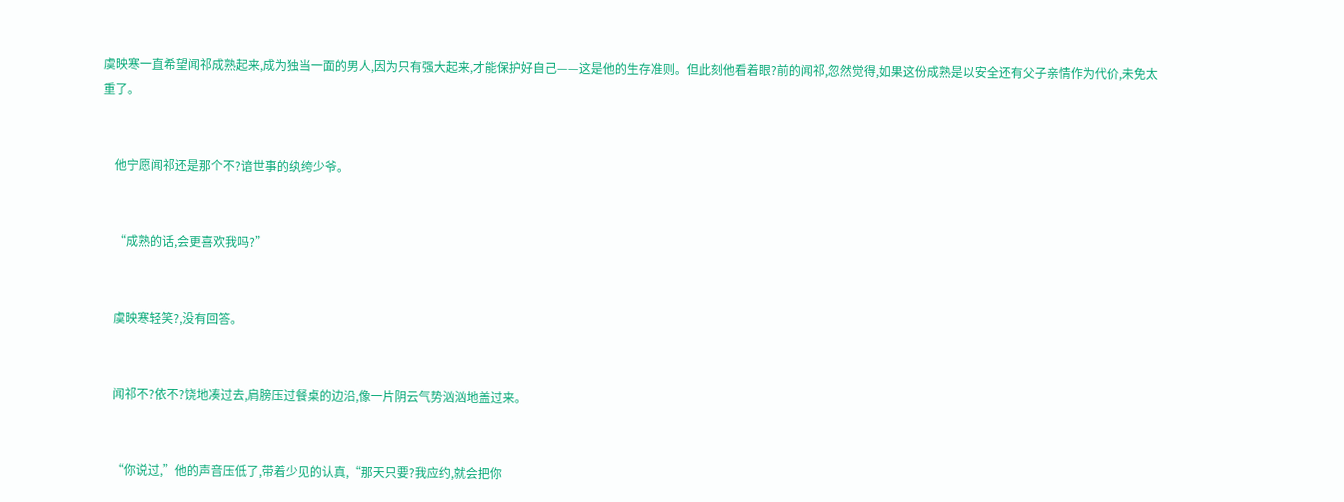虞映寒一直希望闻祁成熟起来,成为独当一面的男人,因为只有强大起来,才能保护好自己——这是他的生存准则。但此刻他看着眼?前的闻祁,忽然觉得,如果这份成熟是以安全还有父子亲情作为代价,未免太重了。


    他宁愿闻祁还是那个不?谙世事的纨绔少爷。


    “成熟的话,会更喜欢我吗?”


    虞映寒轻笑?,没有回答。


    闻祁不?依不?饶地凑过去,肩膀压过餐桌的边沿,像一片阴云气势汹汹地盖过来。


    “你说过,”他的声音压低了,带着少见的认真,“那天只要?我应约,就会把你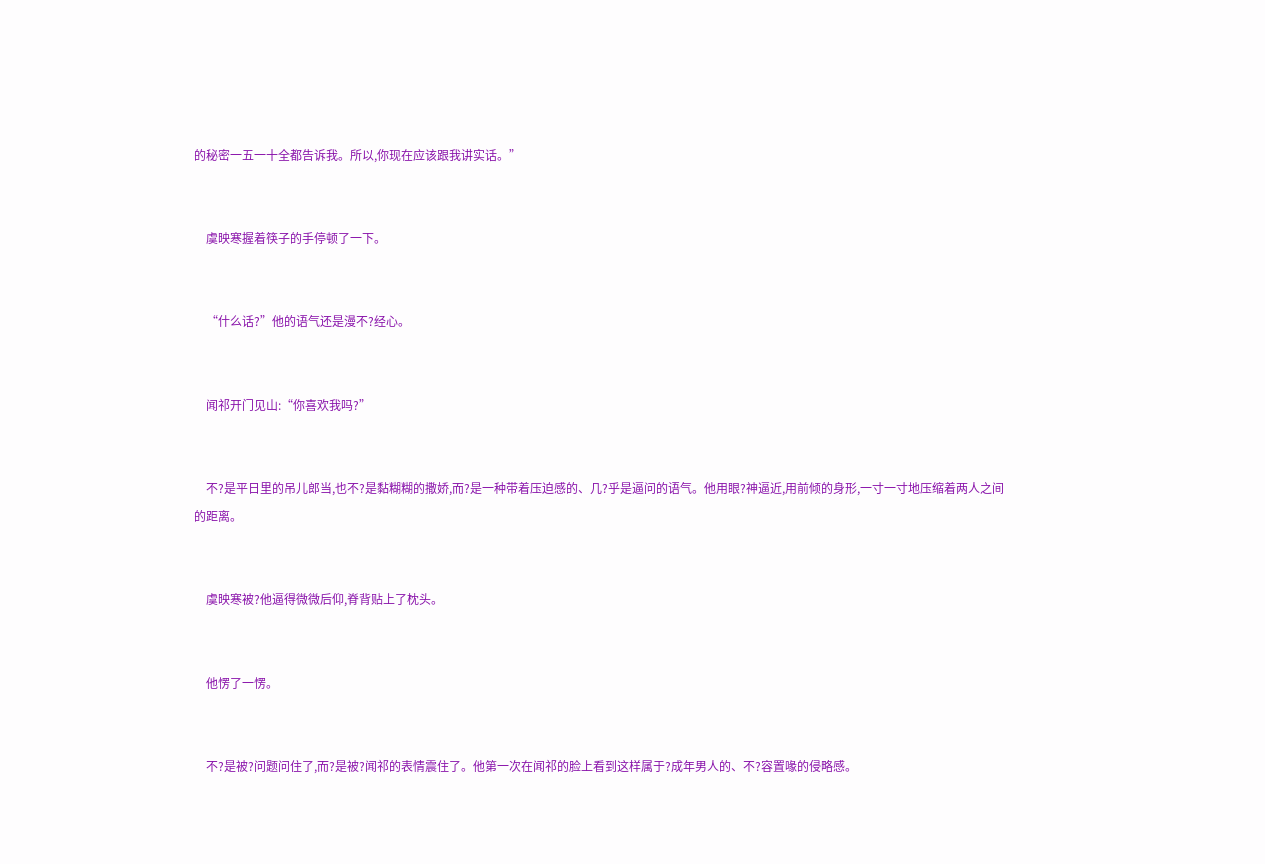的秘密一五一十全都告诉我。所以,你现在应该跟我讲实话。”


    虞映寒握着筷子的手停顿了一下。


    “什么话?”他的语气还是漫不?经心。


    闻祁开门见山:“你喜欢我吗?”


    不?是平日里的吊儿郎当,也不?是黏糊糊的撒娇,而?是一种带着压迫感的、几?乎是逼问的语气。他用眼?神逼近,用前倾的身形,一寸一寸地压缩着两人之间的距离。


    虞映寒被?他逼得微微后仰,脊背贴上了枕头。


    他愣了一愣。


    不?是被?问题问住了,而?是被?闻祁的表情震住了。他第一次在闻祁的脸上看到这样属于?成年男人的、不?容置喙的侵略感。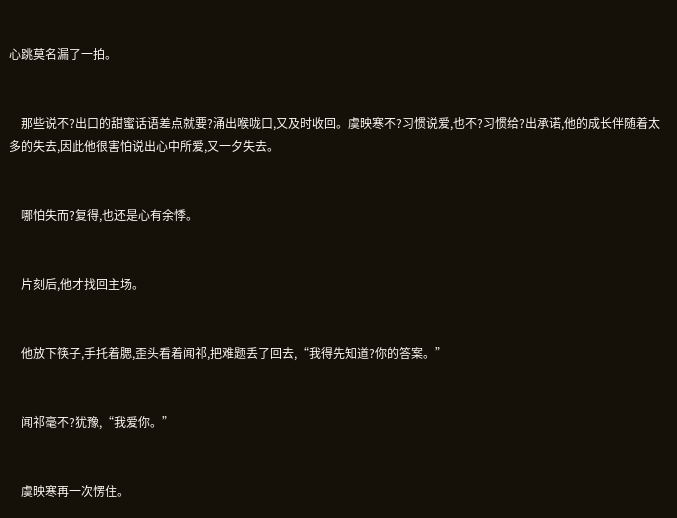心跳莫名漏了一拍。


    那些说不?出口的甜蜜话语差点就要?涌出喉咙口,又及时收回。虞映寒不?习惯说爱,也不?习惯给?出承诺,他的成长伴随着太多的失去,因此他很害怕说出心中所爱,又一夕失去。


    哪怕失而?复得,也还是心有余悸。


    片刻后,他才找回主场。


    他放下筷子,手托着腮,歪头看着闻祁,把难题丢了回去,“我得先知道?你的答案。”


    闻祁毫不?犹豫,“我爱你。”


    虞映寒再一次愣住。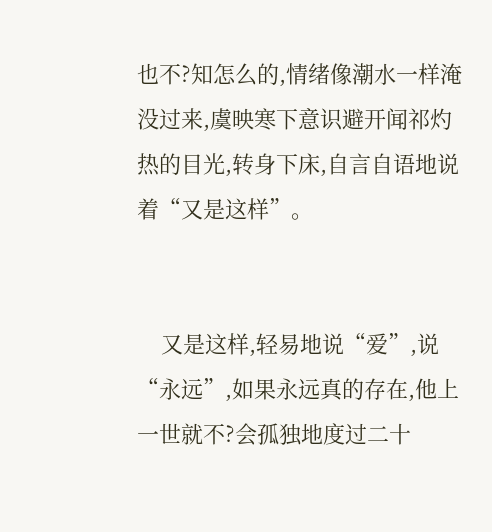也不?知怎么的,情绪像潮水一样淹没过来,虞映寒下意识避开闻祁灼热的目光,转身下床,自言自语地说着“又是这样”。


    又是这样,轻易地说“爱”,说“永远”,如果永远真的存在,他上一世就不?会孤独地度过二十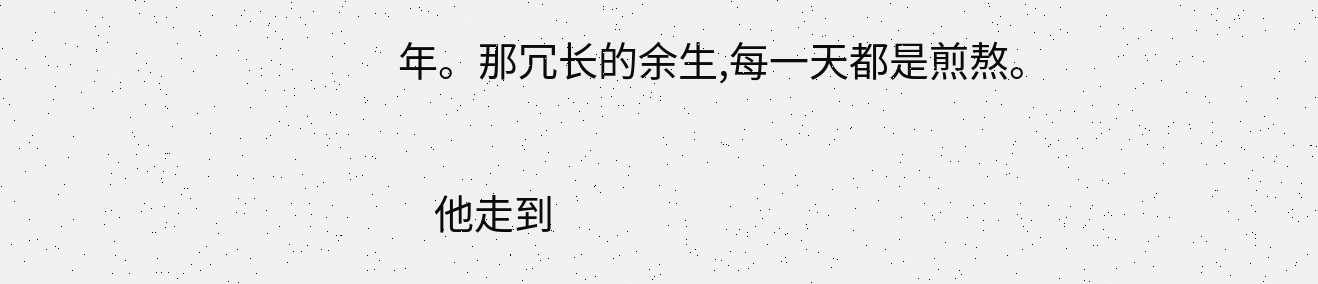年。那冗长的余生,每一天都是煎熬。


    他走到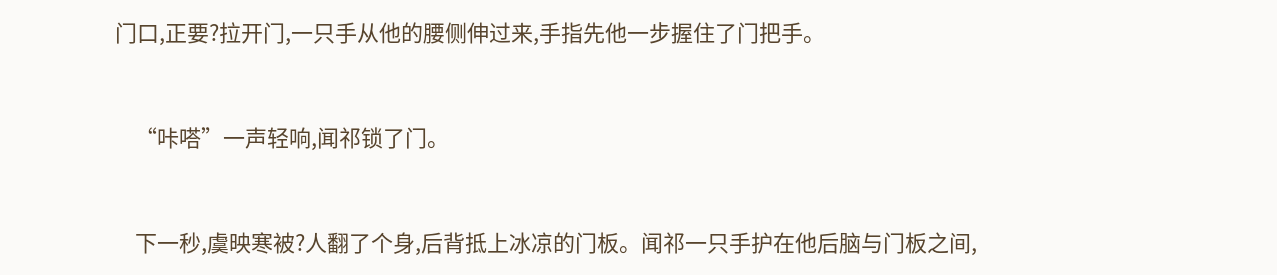门口,正要?拉开门,一只手从他的腰侧伸过来,手指先他一步握住了门把手。


    “咔嗒”一声轻响,闻祁锁了门。


    下一秒,虞映寒被?人翻了个身,后背抵上冰凉的门板。闻祁一只手护在他后脑与门板之间,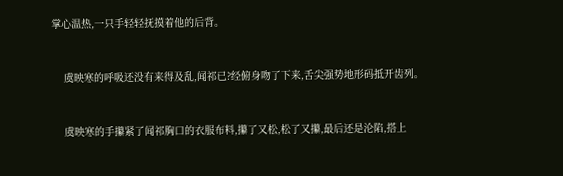掌心温热,一只手轻轻抚摸着他的后背。


    虞映寒的呼吸还没有来得及乱,闻祁已?经俯身吻了下来,舌尖强势地形码抵开齿列。


    虞映寒的手攥紧了闻祁胸口的衣服布料,攥了又松,松了又攥,最后还是沦陷,搭上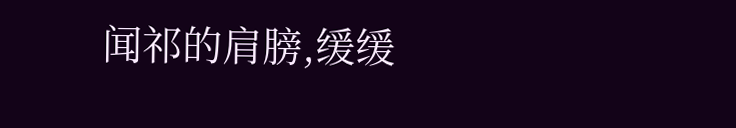闻祁的肩膀,缓缓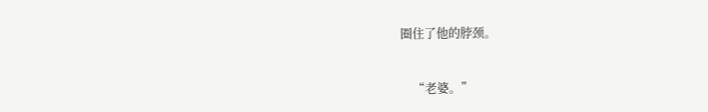圈住了他的脖颈。


    “老婆。”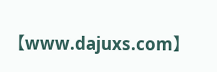【www.dajuxs.com】